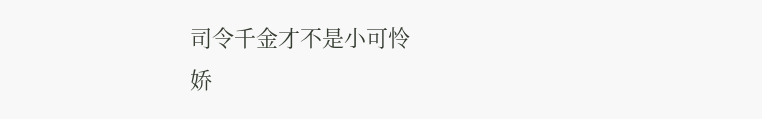司令千金才不是小可怜
娇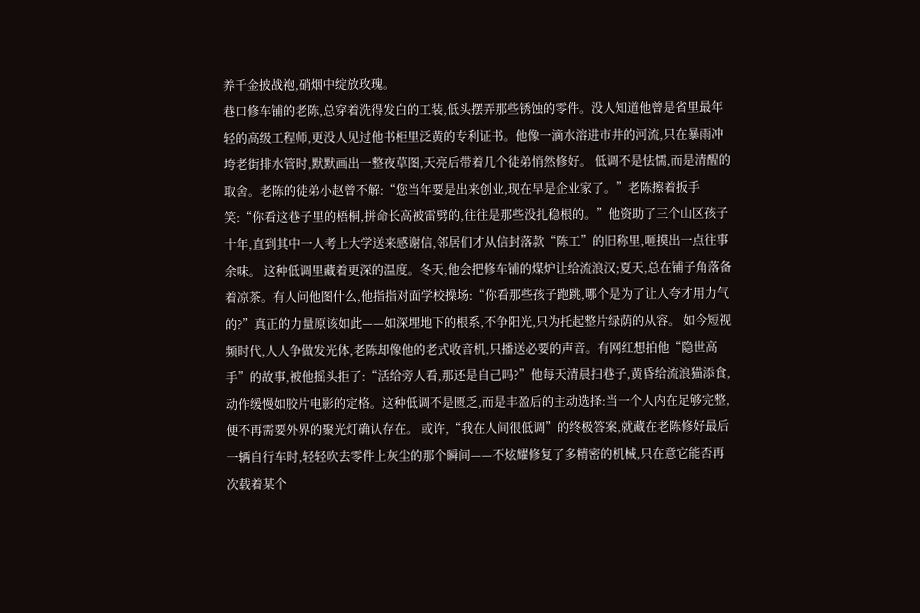养千金披战袍,硝烟中绽放玫瑰。
巷口修车铺的老陈,总穿着洗得发白的工装,低头摆弄那些锈蚀的零件。没人知道他曾是省里最年轻的高级工程师,更没人见过他书柜里泛黄的专利证书。他像一滴水溶进市井的河流,只在暴雨冲垮老街排水管时,默默画出一整夜草图,天亮后带着几个徒弟悄然修好。 低调不是怯懦,而是清醒的取舍。老陈的徒弟小赵曾不解:“您当年要是出来创业,现在早是企业家了。”老陈擦着扳手笑:“你看这巷子里的梧桐,拼命长高被雷劈的,往往是那些没扎稳根的。”他资助了三个山区孩子十年,直到其中一人考上大学送来感谢信,邻居们才从信封落款“陈工”的旧称里,咂摸出一点往事余味。 这种低调里藏着更深的温度。冬天,他会把修车铺的煤炉让给流浪汉;夏天,总在铺子角落备着凉茶。有人问他图什么,他指指对面学校操场:“你看那些孩子跑跳,哪个是为了让人夸才用力气的?”真正的力量原该如此——如深埋地下的根系,不争阳光,只为托起整片绿荫的从容。 如今短视频时代,人人争做发光体,老陈却像他的老式收音机,只播送必要的声音。有网红想拍他“隐世高手”的故事,被他摇头拒了:“活给旁人看,那还是自己吗?”他每天清晨扫巷子,黄昏给流浪猫添食,动作缓慢如胶片电影的定格。这种低调不是匮乏,而是丰盈后的主动选择:当一个人内在足够完整,便不再需要外界的聚光灯确认存在。 或许,“我在人间很低调”的终极答案,就藏在老陈修好最后一辆自行车时,轻轻吹去零件上灰尘的那个瞬间——不炫耀修复了多精密的机械,只在意它能否再次载着某个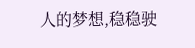人的梦想,稳稳驶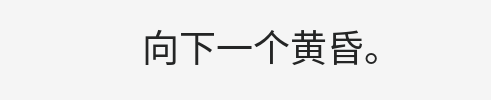向下一个黄昏。